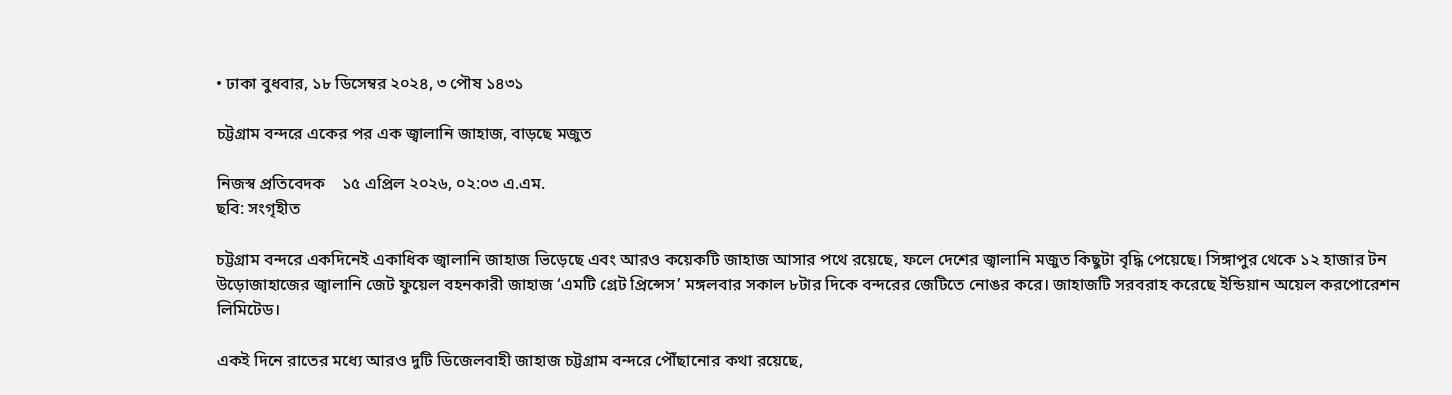• ঢাকা বুধবার, ১৮ ডিসেম্বর ২০২৪, ৩ পৌষ ১৪৩১

চট্টগ্রাম বন্দরে একের পর এক জ্বালানি জাহাজ, বাড়ছে মজুত

নিজস্ব প্রতিবেদক    ১৫ এপ্রিল ২০২৬, ০২:০৩ এ.এম.
ছবি: সংগৃহীত

চট্টগ্রাম বন্দরে একদিনেই একাধিক জ্বালানি জাহাজ ভিড়েছে এবং আরও কয়েকটি জাহাজ আসার পথে রয়েছে, ফলে দেশের জ্বালানি মজুত কিছুটা বৃদ্ধি পেয়েছে। সিঙ্গাপুর থেকে ১২ হাজার টন উড়োজাহাজের জ্বালানি জেট ফুয়েল বহনকারী জাহাজ ‘এমটি গ্রেট প্রিন্সেস’ মঙ্গলবার সকাল ৮টার দিকে বন্দরের জেটিতে নোঙর করে। জাহাজটি সরবরাহ করেছে ইন্ডিয়ান অয়েল করপোরেশন লিমিটেড।

একই দিনে রাতের মধ্যে আরও দুটি ডিজেলবাহী জাহাজ চট্টগ্রাম বন্দরে পৌঁছানোর কথা রয়েছে,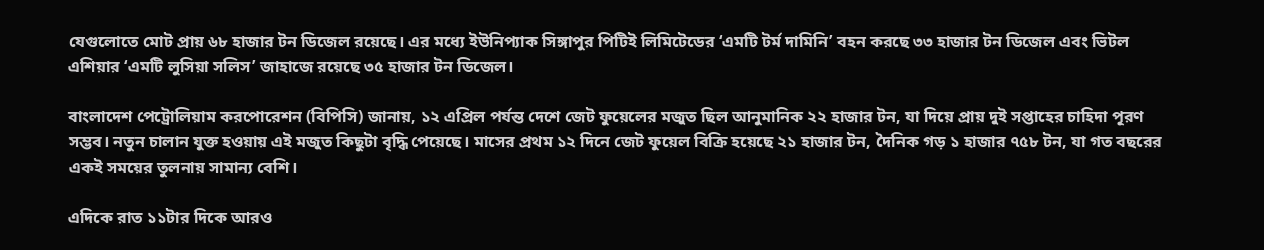যেগুলোতে মোট প্রায় ৬৮ হাজার টন ডিজেল রয়েছে। এর মধ্যে ইউনিপ্যাক সিঙ্গাপুর পিটিই লিমিটেডের ‘এমটি টর্ম দামিনি’ বহন করছে ৩৩ হাজার টন ডিজেল এবং ভিটল এশিয়ার ‘এমটি লুসিয়া সলিস’ জাহাজে রয়েছে ৩৫ হাজার টন ডিজেল।

বাংলাদেশ পেট্রোলিয়াম করপোরেশন (বিপিসি) জানায়, ১২ এপ্রিল পর্যন্ত দেশে জেট ফুয়েলের মজুত ছিল আনুমানিক ২২ হাজার টন, যা দিয়ে প্রায় দুই সপ্তাহের চাহিদা পূরণ সম্ভব। নতুন চালান যুক্ত হওয়ায় এই মজুত কিছুটা বৃদ্ধি পেয়েছে। মাসের প্রথম ১২ দিনে জেট ফুয়েল বিক্রি হয়েছে ২১ হাজার টন, দৈনিক গড় ১ হাজার ৭৫৮ টন, যা গত বছরের একই সময়ের তুলনায় সামান্য বেশি।

এদিকে রাত ১১টার দিকে আরও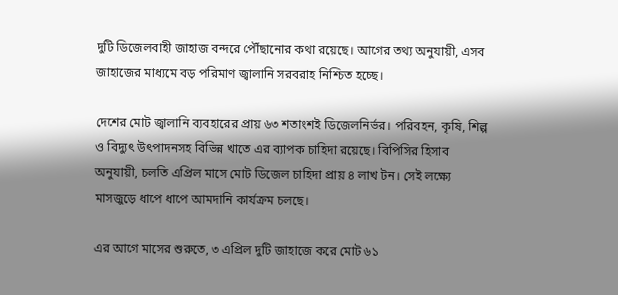দুটি ডিজেলবাহী জাহাজ বন্দরে পৌঁছানোর কথা রয়েছে। আগের তথ্য অনুযায়ী, এসব জাহাজের মাধ্যমে বড় পরিমাণ জ্বালানি সরবরাহ নিশ্চিত হচ্ছে।

দেশের মোট জ্বালানি ব্যবহারের প্রায় ৬৩ শতাংশই ডিজেলনির্ভর। পরিবহন, কৃষি, শিল্প ও বিদ্যুৎ উৎপাদনসহ বিভিন্ন খাতে এর ব্যাপক চাহিদা রয়েছে। বিপিসির হিসাব অনুযায়ী, চলতি এপ্রিল মাসে মোট ডিজেল চাহিদা প্রায় ৪ লাখ টন। সেই লক্ষ্যে মাসজুড়ে ধাপে ধাপে আমদানি কার্যক্রম চলছে।

এর আগে মাসের শুরুতে, ৩ এপ্রিল দুটি জাহাজে করে মোট ৬১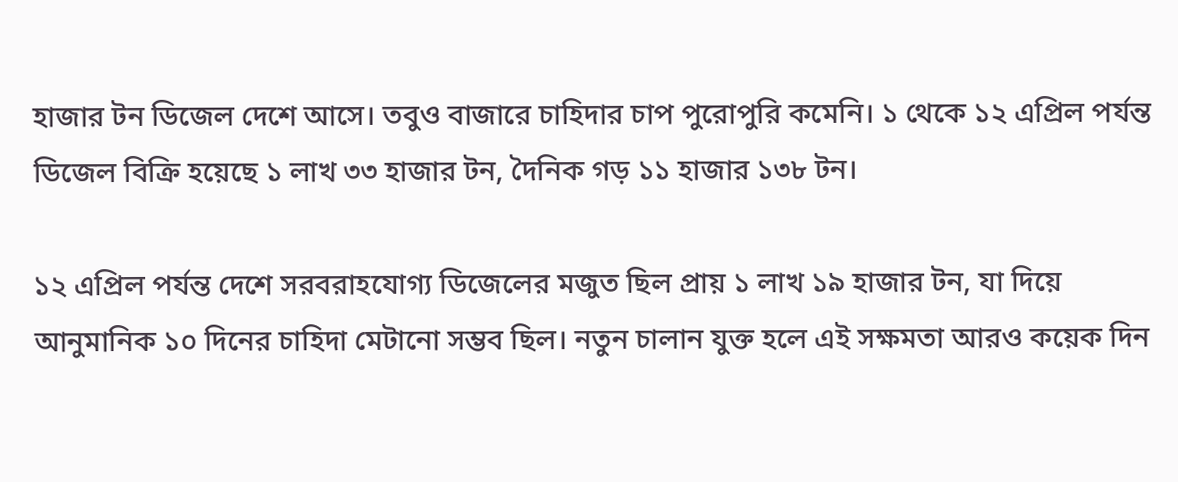হাজার টন ডিজেল দেশে আসে। তবুও বাজারে চাহিদার চাপ পুরোপুরি কমেনি। ১ থেকে ১২ এপ্রিল পর্যন্ত ডিজেল বিক্রি হয়েছে ১ লাখ ৩৩ হাজার টন, দৈনিক গড় ১১ হাজার ১৩৮ টন।

১২ এপ্রিল পর্যন্ত দেশে সরবরাহযোগ্য ডিজেলের মজুত ছিল প্রায় ১ লাখ ১৯ হাজার টন, যা দিয়ে আনুমানিক ১০ দিনের চাহিদা মেটানো সম্ভব ছিল। নতুন চালান যুক্ত হলে এই সক্ষমতা আরও কয়েক দিন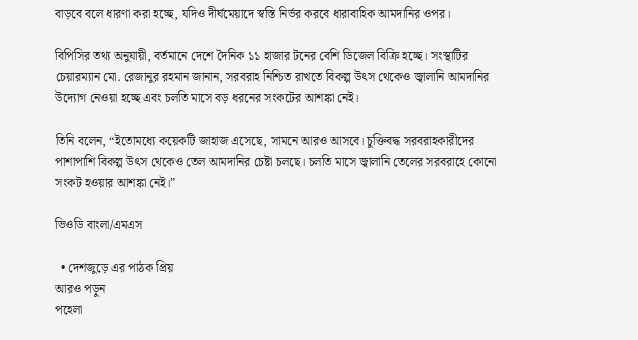বাড়বে বলে ধারণা করা হচ্ছে, যদিও দীর্ঘমেয়াদে স্বস্তি নির্ভর করবে ধারাবাহিক আমদানির ওপর।

বিপিসির তথ্য অনুযায়ী, বর্তমানে দেশে দৈনিক ১১ হাজার টনের বেশি ডিজেল বিক্রি হচ্ছে। সংস্থাটির চেয়ারম্যান মো. রেজানুর রহমান জানান, সরবরাহ নিশ্চিত রাখতে বিকল্প উৎস থেকেও জ্বালানি আমদানির উদ্যোগ নেওয়া হচ্ছে এবং চলতি মাসে বড় ধরনের সংকটের আশঙ্কা নেই।

তিনি বলেন, “ইতোমধ্যে কয়েকটি জাহাজ এসেছে, সামনে আরও আসবে। চুক্তিবদ্ধ সরবরাহকারীদের পাশাপাশি বিকল্প উৎস থেকেও তেল আমদানির চেষ্টা চলছে। চলতি মাসে জ্বালানি তেলের সরবরাহে কোনো সংকট হওয়ার আশঙ্কা নেই।”

ভিওডি বাংলা/এমএস

  • দেশজুড়ে এর পাঠক প্রিয়
আরও পড়ুন
পহেলা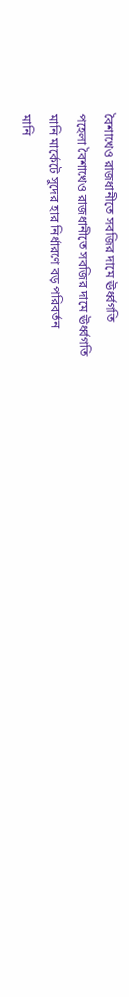বৈশাখেও রাজধানীতে সবজির দামে ঊর্ধ্বগতি
পহেলা বৈশাখেও রাজধানীতে সবজির দামে ঊর্ধ্বগতি
মানি মার্কেটে সুদের হার নির্ধারণে বড় পরিবর্তন
মানি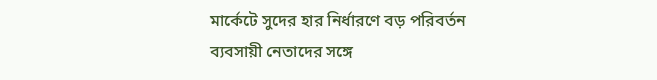মার্কেটে সুদের হার নির্ধারণে বড় পরিবর্তন
ব্যবসায়ী নেতাদের সঙ্গে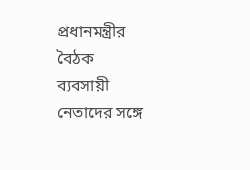প্রধানমন্ত্রীর বৈঠক
ব্যবসায়ী নেতাদের সঙ্গে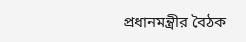প্রধানমন্ত্রীর বৈঠক